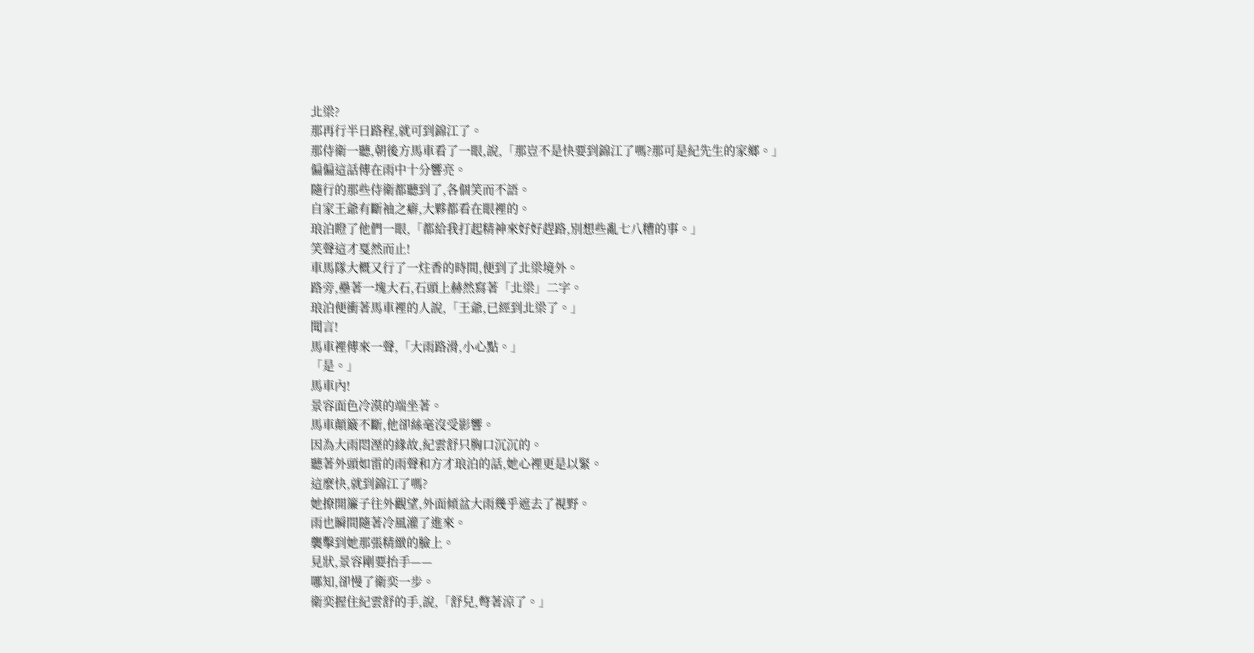北梁?
那再行半日路程,就可到錦江了。
那侍衛一聽,朝後方馬車看了一眼,說,「那豈不是快要到錦江了嗎?那可是紀先生的家鄉。」
偏偏這話傳在雨中十分響亮。
隨行的那些侍衛都聽到了,各個笑而不語。
自家王爺有斷袖之癖,大夥都看在眼裡的。
琅泊瞪了他們一眼,「都給我打起精神來好好趕路,別想些亂七八糟的事。」
笑聲這才戛然而止!
車馬隊大概又行了一炷香的時間,便到了北梁境外。
路旁,壘著一塊大石,石頭上赫然寫著「北梁」二字。
琅泊便衝著馬車裡的人說,「王爺,已經到北梁了。」
聞言!
馬車裡傳來一聲,「大雨路滑,小心點。」
「是。」
馬車內!
景容面色冷漠的端坐著。
馬車顛簸不斷,他卻絲毫沒受影響。
因為大雨悶溼的緣故,紀雲舒只胸口沉沉的。
聽著外頭如雷的雨聲和方才琅泊的話,她心裡更是以緊。
這麼快,就到錦江了嗎?
她撩開簾子往外觀望,外面傾盆大雨幾乎遮去了視野。
雨也瞬間隨著冷風灌了進來。
襲擊到她那張精緻的臉上。
見狀,景容剛要抬手——
哪知,卻慢了衛奕一步。
衛奕握住紀雲舒的手,說,「舒兒,彆著涼了。」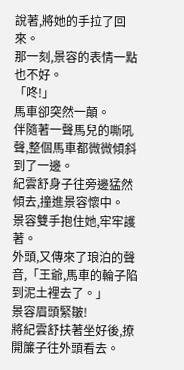說著,將她的手拉了回來。
那一刻,景容的表情一點也不好。
「咚!」
馬車卻突然一顛。
伴隨著一聲馬兒的嘶吼聲,整個馬車都微微傾斜到了一邊。
紀雲舒身子往旁邊猛然傾去,撞進景容懷中。
景容雙手抱住她,牢牢護著。
外頭,又傳來了琅泊的聲音,「王爺,馬車的輪子陷到泥土裡去了。」
景容眉頭緊皺!
將紀雲舒扶著坐好後,撩開簾子往外頭看去。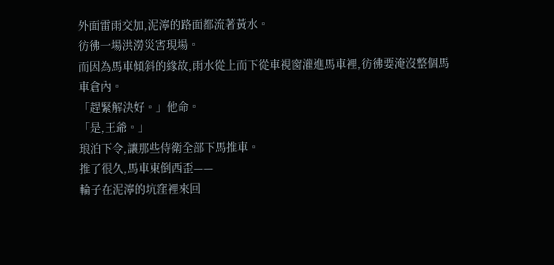外面雷雨交加,泥濘的路面都流著黃水。
彷彿一場洪澇災害現場。
而因為馬車傾斜的緣故,雨水從上而下從車視窗灌進馬車裡,彷彿要淹沒整個馬車倉內。
「趕緊解決好。」他命。
「是,王爺。」
琅泊下令,讓那些侍衛全部下馬推車。
推了很久,馬車東倒西歪——
輪子在泥濘的坑窪裡來回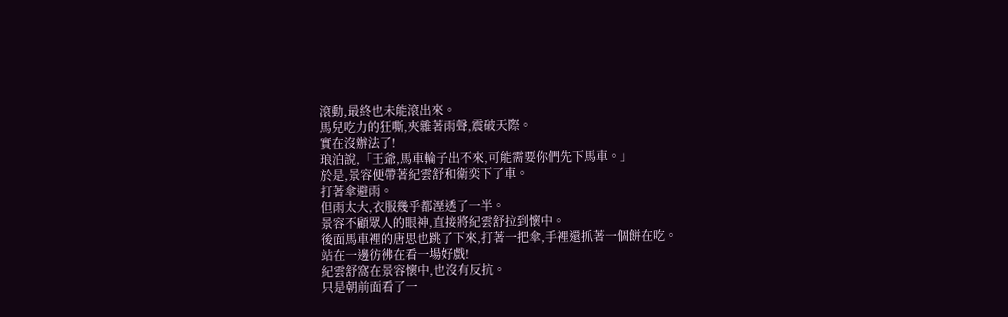滾動,最終也未能滾出來。
馬兒吃力的狂嘶,夾雜著雨聲,震破天際。
實在沒辦法了!
琅泊說,「王爺,馬車輪子出不來,可能需要你們先下馬車。」
於是,景容便帶著紀雲舒和衛奕下了車。
打著傘避雨。
但雨太大,衣服幾乎都溼透了一半。
景容不顧眾人的眼神,直接將紀雲舒拉到懷中。
後面馬車裡的唐思也跳了下來,打著一把傘,手裡還抓著一個餅在吃。
站在一邊彷彿在看一場好戲!
紀雲舒窩在景容懷中,也沒有反抗。
只是朝前面看了一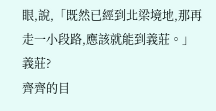眼,說,「既然已經到北梁境地,那再走一小段路,應該就能到義莊。」
義莊?
齊齊的目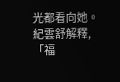光都看向她。
紀雲舒解釋,「福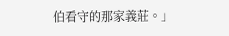伯看守的那家義莊。」